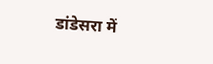डांडेसरा में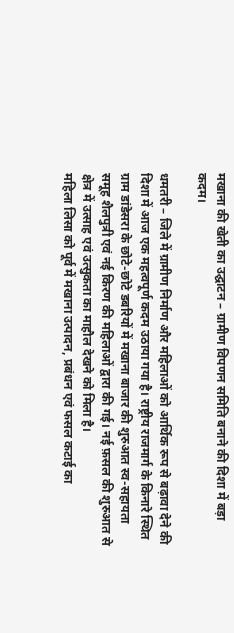मखाना की खेती का उद्घाटन – ग्रामीण विपणन समिति बनाने की दिशा में बड़ा कदम।

धमतरी – जिले में ग्रामीण निर्माण और महिलाओं को आर्थिक रूप से बढ़ावा देने की दिशा में आज एक महत्वपूर्ण कदम उठाया गया है। राष्ट्रीय राजमार्ग के किनारे स्थित ग्राम डांडेसरा के छोटे-छोटे डबरियों में मखाना बाजार की शुरुआत स्व-सहायता समूह शैलपुत्री एवं नई किरण की महिलाओं द्वारा की गई। नई फ़सल की शुरुआत से क्षेत्र में उत्साह एवं उत्सुकता का माहौल देखने को मिला है।
महिला लिसा को पूर्व में मखाना उत्पादन, प्रबंधन एवं फसल कटाई का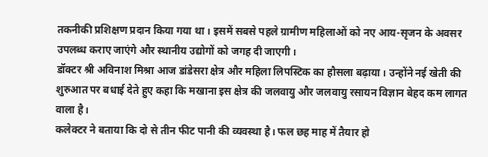तकनीकी प्रशिक्षण प्रदान किया गया था। इसमें सबसे पहले ग्रामीण महिलाओं को नए आय-सृजन के अवसर उपलब्ध कराए जाएंगे और स्थानीय उद्योगों को जगह दी जाएगी।
डॉक्टर श्री अविनाश मिश्रा आज डांडेसरा क्षेत्र और महिला लिपस्टिक का हौसला बढ़ाया। उन्होंने नई खेती की शुरुआत पर बधाई देते हुए कहा कि मखाना इस क्षेत्र की जलवायु और जलवायु रसायन विज्ञान बेहद कम लागत वाला है।
कलेक्टर ने बताया कि दो से तीन फीट पानी की व्यवस्था है। फल छह माह में तैयार हो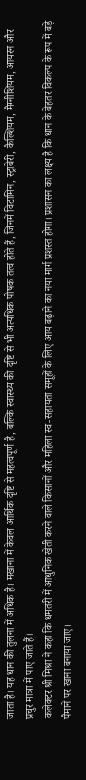जाता है। यह धान की तुलना में अधिक है। मखाना में केवल आर्थिक दृष्टि से महत्वपूर्ण है, बल्कि स्वास्थ्य की दृष्टि से भी अत्यधिक पोषक तत्व होते हैं, जिनमें विटामिन, स्ट्राबेरी, कैल्शियम, मैग्नीशियम, आयरन और प्रचुर मात्रा में पाए जाते हैं।
कलेक्टर श्री मिश्रा ने कहा कि धमतरी में आधुनिक खेती करने वाले किसानों और महिला स्व-सहायता समूहों के लिए आय बढ़ाने का नया मार्ग प्रशस्त होगा। प्रशासन का लक्ष्य है कि धान के बेहतर विकल्प के रूप में बड़े पैमाने पर खाना बनाया जाए।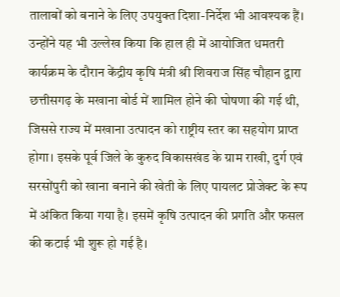तालाबों को बनाने के लिए उपयुक्त दिशा-निर्देश भी आवश्यक हैं।
उन्होंने यह भी उल्लेख किया कि हाल ही में आयोजित धमतरी कार्यक्रम के दौरान केंद्रीय कृषि मंत्री श्री शिवराज सिंह चौहान द्वारा छत्तीसगढ़ के मखाना बोर्ड में शामिल होने की घोषणा की गई थी, जिससे राज्य में मखाना उत्पादन को राष्ट्रीय स्तर का सहयोग प्राप्त होगा। इसके पूर्व जिले के कुरुद विकासखंड के ग्राम राखी, दुर्ग एवं सरसोंपुरी को खाना बनाने की खेती के लिए पायलट प्रोजेक्ट के रूप में अंकित किया गया है। इसमें कृषि उत्पादन की प्रगति और फसल की कटाई भी शुरू हो गई है।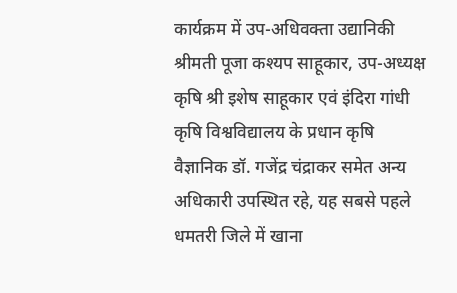कार्यक्रम में उप-अधिवक्ता उद्यानिकी श्रीमती पूजा कश्यप साहूकार, उप-अध्यक्ष कृषि श्री इशेष साहूकार एवं इंदिरा गांधी कृषि विश्वविद्यालय के प्रधान कृषि वैज्ञानिक डॉ. गजेंद्र चंद्राकर समेत अन्य अधिकारी उपस्थित रहे, यह सबसे पहले धमतरी जिले में खाना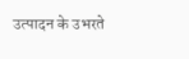उत्पादन के उभरते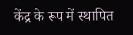केंद्र के रूप में स्थापित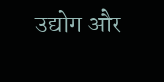उद्योग और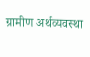ग्रामीण अर्थव्यवस्था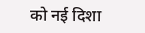को नई दिशा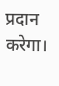प्रदान करेगा।